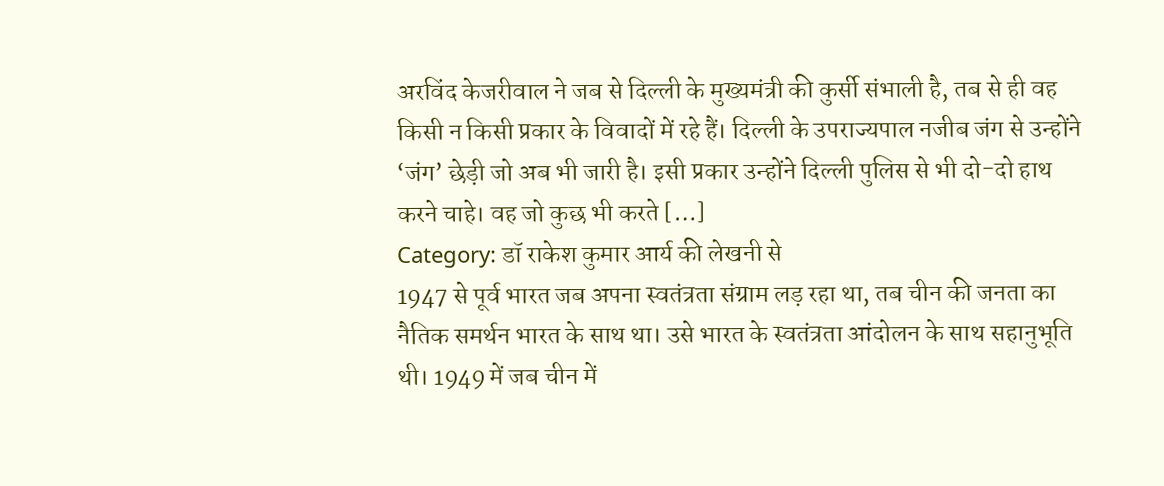अरविंद केजरीवाल ने जब से दिल्ली के मुख्यमंत्री की कुर्सी संभाली है, तब से ही वह किसी न किसी प्रकार के विवादों में रहे हैं। दिल्ली के उपराज्यपाल नजीब जंग से उन्होंने ‘जंग’ छेड़ी जो अब भी जारी है। इसी प्रकार उन्होंने दिल्ली पुलिस से भी दो-दो हाथ करने चाहे। वह जो कुछ भी करते […]
Category: डॉ राकेश कुमार आर्य की लेखनी से
1947 से पूर्व भारत जब अपना स्वतंत्रता संग्राम लड़ रहा था, तब चीन की जनता का नैतिक समर्थन भारत के साथ था। उसे भारत के स्वतंत्रता आंदोलन के साथ सहानुभूति थी। 1949 में जब चीन में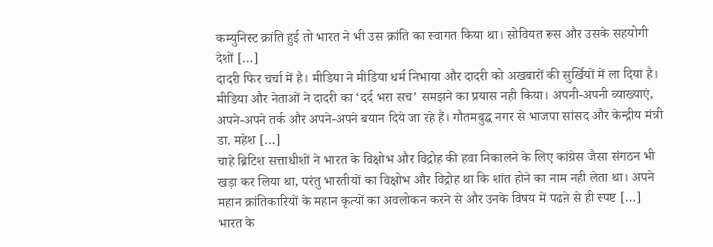कम्युनिस्ट क्रांति हुई तो भारत ने भी उस क्रांति का स्वागत किया था। सोवियत रूस और उसके सहयोगी देशों […]
दादरी फिर चर्चा में है। मीडिया ने मीडिया धर्म निभाया और दादरी को अखबारों की सुर्खियों में ला दिया है। मीडिया और नेताओं ने दादरी का ‘दर्द भरा सच’ समझने का प्रयास नही किया। अपनी-अपनी व्याख्याएं, अपने-अपने तर्क और अपने-अपने बयान दिये जा रहे हैं। गौतमबुद्घ नगर से भाजपा सांसद और केन्द्रीय मंत्री डा. महेश […]
चाहे ब्रिटिश सत्ताधीशों ने भारत के विक्षोभ और विद्रोह की हवा निकालने के लिए कांग्रेस जैसा संगठन भी खड़ा कर लिया था, परंतु भारतीयों का विक्षोभ और विद्रोह था कि शांत होने का नाम नही लेता था। अपने महान क्रांतिकारियों के महान कृत्यों का अवलोकन करने से और उनके विषय में पढऩे से ही स्पष्ट […]
भारत के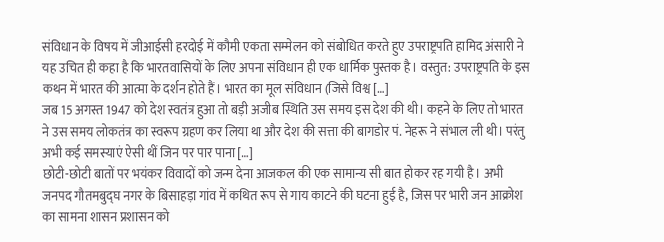संविधान के विषय में जीआईसी हरदोई में कौमी एकता सम्मेलन को संबोधित करते हुए उपराष्ट्रपति हामिद अंसारी ने यह उचित ही कहा है कि भारतवासियों के लिए अपना संविधान ही एक धार्मिक पुस्तक है। वस्तुत: उपराष्ट्रपति के इस कथन में भारत की आत्मा के दर्शन होते हैं। भारत का मूल संविधान (जिसे विश्व […]
जब 15 अगस्त 1947 को देश स्वतंत्र हुआ तो बड़ी अजीब स्थिति उस समय इस देश की थी। कहने के लिए तो भारत ने उस समय लोकतंत्र का स्वरूप ग्रहण कर लिया था और देश की सत्ता की बागडोर पं. नेहरू ने संभाल ली थी। परंतु अभी कई समस्याएं ऐसी थीं जिन पर पार पाना […]
छोटी-छोटी बातों पर भयंकर विवादों को जन्म देना आजकल की एक सामान्य सी बात होकर रह गयी है। अभी जनपद गौतमबुद्घ नगर के बिसाहड़ा गांव में कथित रूप से गाय काटने की घटना हुई है, जिस पर भारी जन आक्रोश का सामना शासन प्रशासन को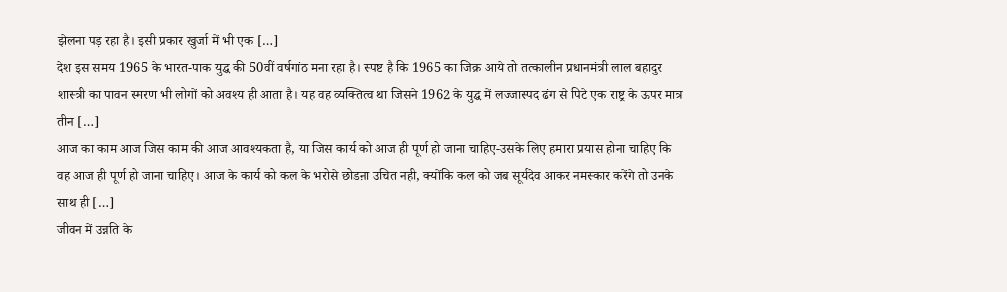झेलना पड़ रहा है। इसी प्रकार खुर्जा में भी एक […]
देश इस समय 1965 के भारत-पाक युद्घ की 50वीं वर्षगांठ मना रहा है। स्पष्ट है कि 1965 का जिक्र आये तो तत्कालीन प्रधानमंत्री लाल बहादुर शास्त्री का पावन स्मरण भी लोगों को अवश्य ही आता है। यह वह व्यक्तित्व था जिसने 1962 के युद्घ में लज्जास्पद ढंग से पिटे एक राष्ट्र के ऊपर मात्र तीन […]
आज का काम आज जिस काम की आज आवश्यकता है, या जिस कार्य को आज ही पूर्ण हो जाना चाहिए-उसके लिए हमारा प्रयास होना चाहिए कि वह आज ही पूर्ण हो जाना चाहिए। आज के कार्य को कल के भरोसे छोडऩा उचित नही, क्योंकि कल को जब सूर्यदेव आकर नमस्कार करेंगे तो उनके साथ ही […]
जीवन में उन्नति के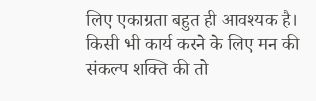लिए एकाग्रता बहुत ही आवश्यक है। किसी भी कार्य करने के लिए मन की संकल्प शक्ति की तो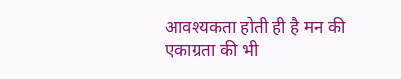आवश्यकता होती ही है मन की एकाग्रता की भी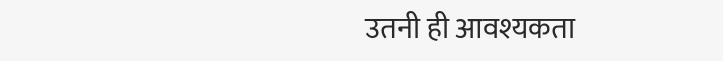उतनी ही आवश्यकता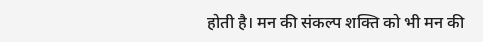होती है। मन की संकल्प शक्ति को भी मन की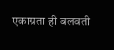एकाग्रता ही बलवती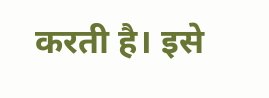करती है। इसे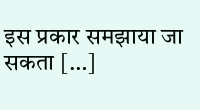इस प्रकार समझाया जा सकता […]